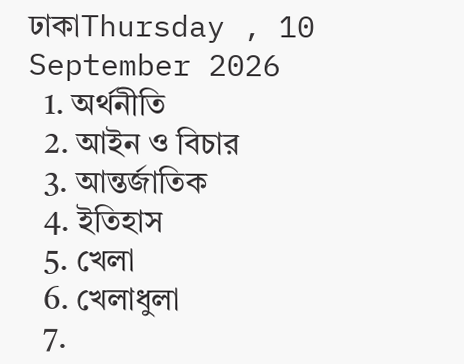ঢাকাThursday , 10 September 2026
  1. অর্থনীতি
  2. আইন ও বিচার
  3. আন্তর্জাতিক
  4. ইতিহাস
  5. খেলা
  6. খেলাধুলা
  7.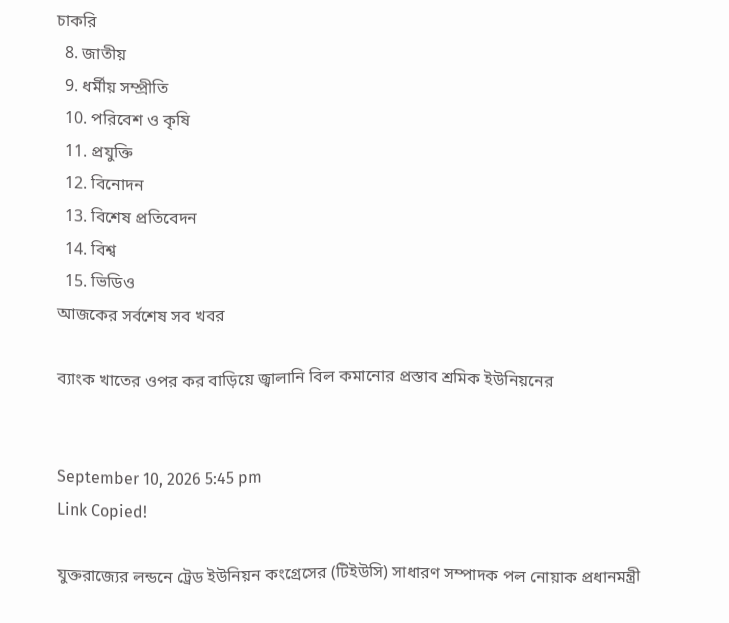চাকরি
  8. জাতীয়
  9. ধর্মীয় সম্প্রীতি
  10. পরিবেশ ও কৃষি
  11. প্রযুক্তি
  12. বিনোদন
  13. বিশেষ প্রতিবেদন
  14. বিশ্ব
  15. ভিডিও
আজকের সর্বশেষ সব খবর

ব্যাংক খাতের ওপর কর বাড়িয়ে জ্বালানি বিল কমানোর প্রস্তাব শ্রমিক ইউনিয়নের


September 10, 2026 5:45 pm
Link Copied!

যুক্তরাজ্যের লন্ডনে ট্রেড ইউনিয়ন কংগ্রেসের (টিইউসি) সাধারণ সম্পাদক পল নোয়াক প্রধানমন্ত্রী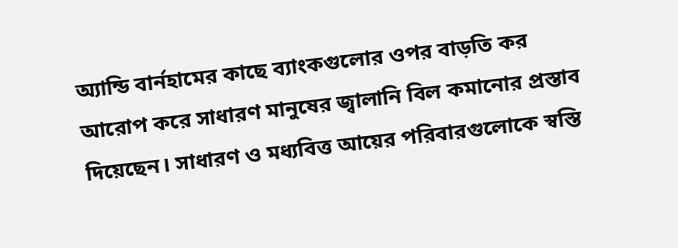অ্যান্ডি বার্নহামের কাছে ব্যাংকগুলোর ওপর বাড়তি কর আরোপ করে সাধারণ মানুষের জ্বালানি বিল কমানোর প্রস্তাব দিয়েছেন। সাধারণ ও মধ্যবিত্ত আয়ের পরিবারগুলোকে স্বস্তি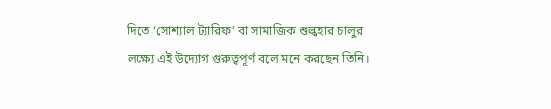দিতে ‘সোশ্যাল ট্যারিফ’ বা সামাজিক শুল্কহার চালুর লক্ষ্যে এই উদ্যোগ গুরুত্বপূর্ণ বলে মনে করছেন তিনি।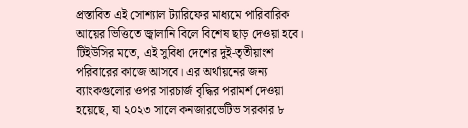প্রস্তাবিত এই সোশ্যাল ট্যারিফের মাধ্যমে পারিবারিক আয়ের ভিত্তিতে জ্বালানি বিলে বিশেষ ছাড় দেওয়া হবে। টিইউসির মতে, এই সুবিধা দেশের দুই-তৃতীয়াংশ পরিবারের কাজে আসবে। এর অর্থায়নের জন্য ব্যাংকগুলোর ওপর সারচার্জ বৃদ্ধির পরামর্শ দেওয়া হয়েছে, যা ২০২৩ সালে কনজারভেটিভ সরকার ৮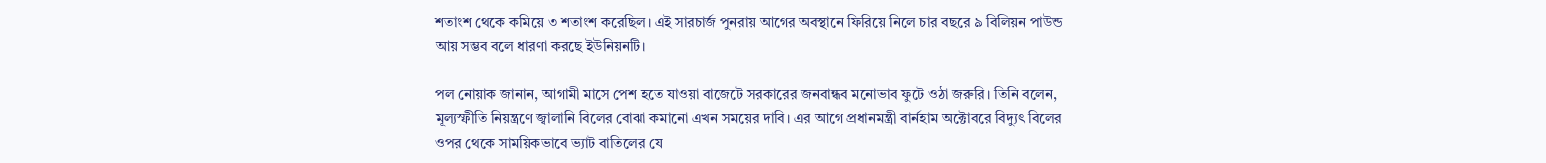শতাংশ থেকে কমিয়ে ৩ শতাংশ করেছিল। এই সারচার্জ পুনরায় আগের অবস্থানে ফিরিয়ে নিলে চার বছরে ৯ বিলিয়ন পাউন্ড আয় সম্ভব বলে ধারণা করছে ইউনিয়নটি।

পল নোয়াক জানান, আগামী মাসে পেশ হতে যাওয়া বাজেটে সরকারের জনবান্ধব মনোভাব ফুটে ওঠা জরুরি। তিনি বলেন, মূল্যস্ফীতি নিয়ন্ত্রণে জ্বালানি বিলের বোঝা কমানো এখন সময়ের দাবি। এর আগে প্রধানমন্ত্রী বার্নহাম অক্টোবরে বিদ্যুৎ বিলের ওপর থেকে সাময়িকভাবে ভ্যাট বাতিলের যে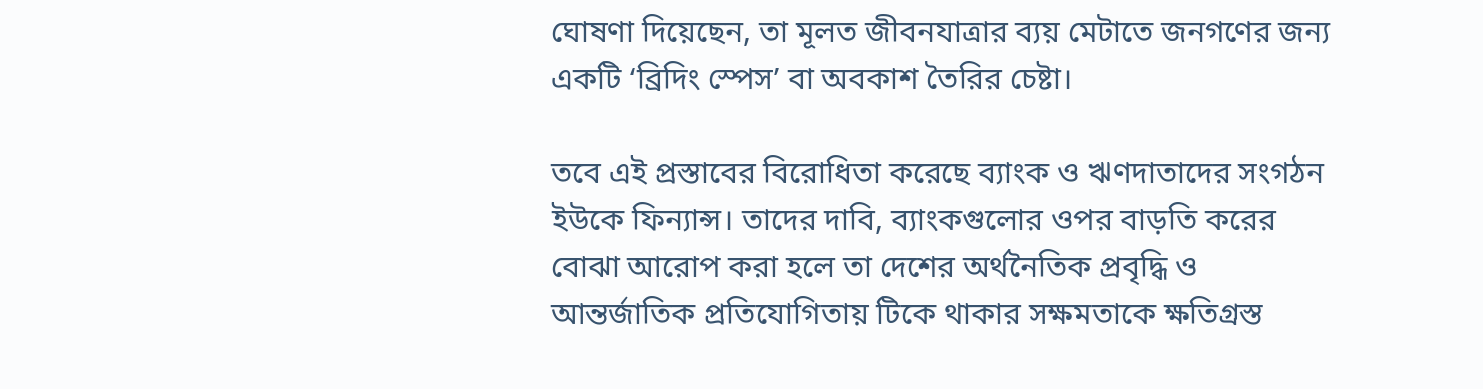ঘোষণা দিয়েছেন, তা মূলত জীবনযাত্রার ব্যয় মেটাতে জনগণের জন্য একটি ‘ব্রিদিং স্পেস’ বা অবকাশ তৈরির চেষ্টা।

তবে এই প্রস্তাবের বিরোধিতা করেছে ব্যাংক ও ঋণদাতাদের সংগঠন ইউকে ফিন্যান্স। তাদের দাবি, ব্যাংকগুলোর ওপর বাড়তি করের বোঝা আরোপ করা হলে তা দেশের অর্থনৈতিক প্রবৃদ্ধি ও আন্তর্জাতিক প্রতিযোগিতায় টিকে থাকার সক্ষমতাকে ক্ষতিগ্রস্ত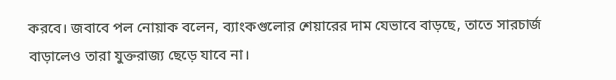করবে। জবাবে পল নোয়াক বলেন, ব্যাংকগুলোর শেয়ারের দাম যেভাবে বাড়ছে, তাতে সারচার্জ বাড়ালেও তারা যুক্তরাজ্য ছেড়ে যাবে না।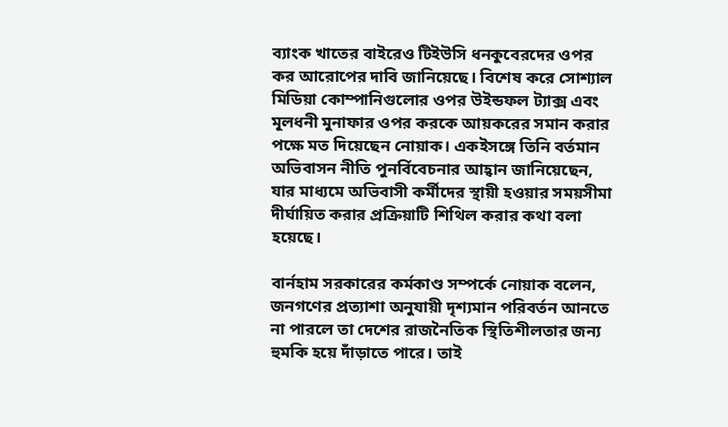ব্যাংক খাতের বাইরেও টিইউসি ধনকুবেরদের ওপর কর আরোপের দাবি জানিয়েছে। বিশেষ করে সোশ্যাল মিডিয়া কোম্পানিগুলোর ওপর উইন্ডফল ট্যাক্স এবং মূলধনী মুনাফার ওপর করকে আয়করের সমান করার পক্ষে মত দিয়েছেন নোয়াক। একইসঙ্গে তিনি বর্তমান অভিবাসন নীতি পুনর্বিবেচনার আহ্বান জানিয়েছেন, যার মাধ্যমে অভিবাসী কর্মীদের স্থায়ী হওয়ার সময়সীমা দীর্ঘায়িত করার প্রক্রিয়াটি শিথিল করার কথা বলা হয়েছে।

বার্নহাম সরকারের কর্মকাণ্ড সম্পর্কে নোয়াক বলেন, জনগণের প্রত্যাশা অনুযায়ী দৃশ্যমান পরিবর্তন আনতে না পারলে তা দেশের রাজনৈতিক স্থিতিশীলতার জন্য হুমকি হয়ে দাঁড়াতে পারে। তাই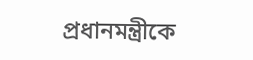প্রধানমন্ত্রীকে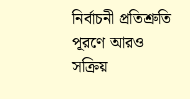নির্বাচনী প্রতিশ্রুতি পূরণে আরও সক্রিয়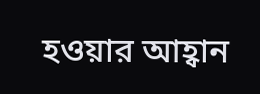হওয়ার আহ্বান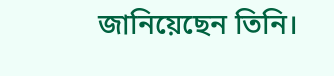জানিয়েছেন তিনি।